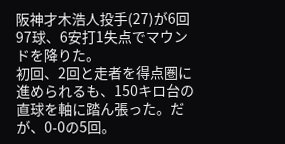阪神才木浩人投手(27)が6回97球、6安打1失点でマウンドを降りた。
初回、2回と走者を得点圏に進められるも、150キロ台の直球を軸に踏ん張った。だが、0-0の5回。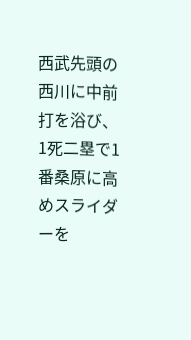西武先頭の西川に中前打を浴び、1死二塁で1番桑原に高めスライダーを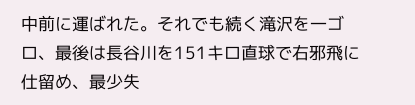中前に運ばれた。それでも続く滝沢を一ゴロ、最後は長谷川を151キロ直球で右邪飛に仕留め、最少失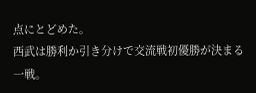点にとどめた。
西武は勝利か引き分けで交流戦初優勝が決まる一戦。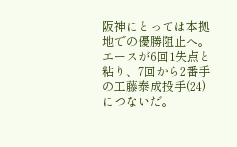阪神にとっては本拠地での優勝阻止へ。エースが6回1失点と粘り、7回から2番手の工藤泰成投手(24)につないだ。